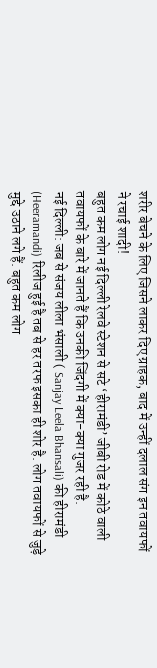शरीर बेचने के लिए जिसने लाकर दिए ग्राहक, बाद में उन्हीं दलाल संग इन तवायफों ने रचाई शादी!
बहुत कम लोग नई दिल्ली रेलवे स्टेशन से सटे ‘हीरामंडी’ जीबी रोड में कोठे वाली तवायफों के बारे में जानते हैं कि उनकी जिंदगी में क्या-क्या गुजर रही है.
नई दिल्ली: जब से संजय लीला भंसाली ( Sanjay Leela Bhansali) की हीरामंडी (Heeramandi) रिलीज हुई है तब से हर तरफ इसका ही शोर है. लोग तवायफों से जुड़े मुद्दे उठाने लगे हैं. बहुत कम लोग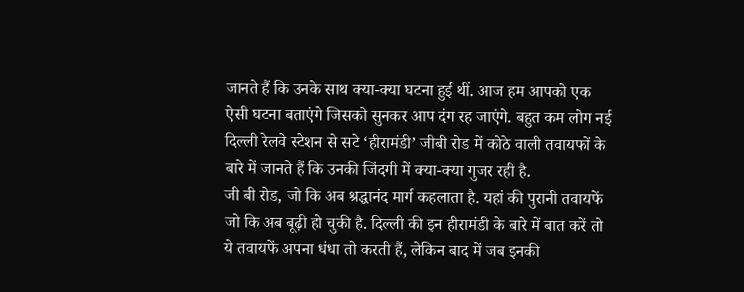जानते हैं कि उनके साथ क्या-क्या घटना हुई थीं. आज हम आपको एक ऐसी घटना बताएंगे जिसको सुनकर आप दंग रह जाएंगे. बहुत कम लोग नई दिल्ली रेलवे स्टेशन से सटे ‘हीरामंडी’ जीबी रोड में कोठे वाली तवायफों के बारे में जानते हैं कि उनकी जिंदगी में क्या-क्या गुजर रही है.
जी बी रोड, जो कि अब श्रद्धानंद मार्ग कहलाता है. यहां की पुरानी तवायफें जो कि अब बूढ़ी हो चुकी है. दिल्ली की इन हीरामंडी के बारे में बात करें तो ये तवायफें अपना धंधा तो करती हैं, लेकिन बाद में जब इनकी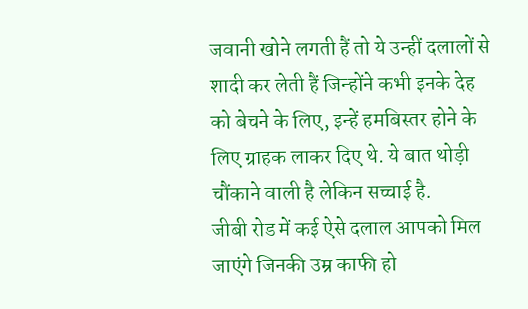जवानी खोने लगती हैं तो ये उन्हीं दलालों से शादी कर लेती हैं जिन्होंने कभी इनके देह को बेचने के लिए, इन्हें हमबिस्तर होने के लिए ग्राहक लाकर दिए थे. ये बात थोड़ी चौंकाने वाली है लेकिन सच्चाई है.
जीबी रोड में कई ऐसे दलाल आपको मिल जाएंगे जिनकी उम्र काफी हो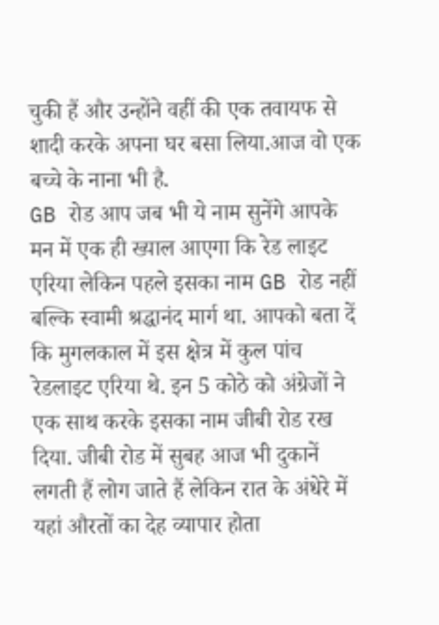चुकी हैं और उन्होंने वहीं की एक तवायफ से शादी करके अपना घर बसा लिया.आज वो एक बच्चे के नाना भी है.
GB रोड आप जब भी ये नाम सुनेंगे आपके मन में एक ही ख्याल आएगा कि रेड लाइट एरिया लेकिन पहले इसका नाम GB रोड नहीं बल्कि स्वामी श्रद्धानंद मार्ग था. आपको बता दें कि मुगलकाल में इस क्षेत्र में कुल पांच रेडलाइट एरिया थे. इन 5 कोठे को अंग्रेजों ने एक साथ करके इसका नाम जीबी रोड रख दिया. जीबी रोड में सुबह आज भी दुकानें लगती हैं लोग जाते हैं लेकिन रात के अंधेरे में यहां औरतों का देह व्यापार होता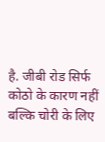है. जीबी रोड सिर्फ कोठो के कारण नहीं बल्कि चोरी के लिए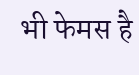भी फेमस है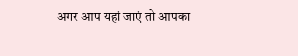अगर आप यहां जाएं तो आपका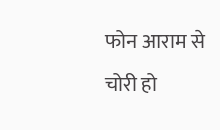फोन आराम से चोरी हो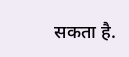सकता है.